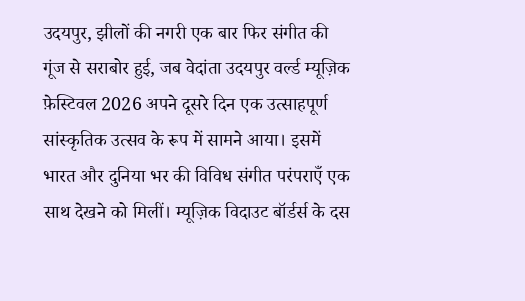उदयपुर, झीलों की नगरी एक बार फिर संगीत की गूंज से सराबोर हुई, जब वेदांता उदयपुर वर्ल्ड म्यूज़िक फ़ेस्टिवल 2026 अपने दूसरे दिन एक उत्साहपूर्ण सांस्कृतिक उत्सव के रूप में सामने आया। इसमें भारत और दुनिया भर की विविध संगीत परंपराएँ एक साथ देखने को मिलीं। म्यूज़िक विदाउट बॉर्डर्स के दस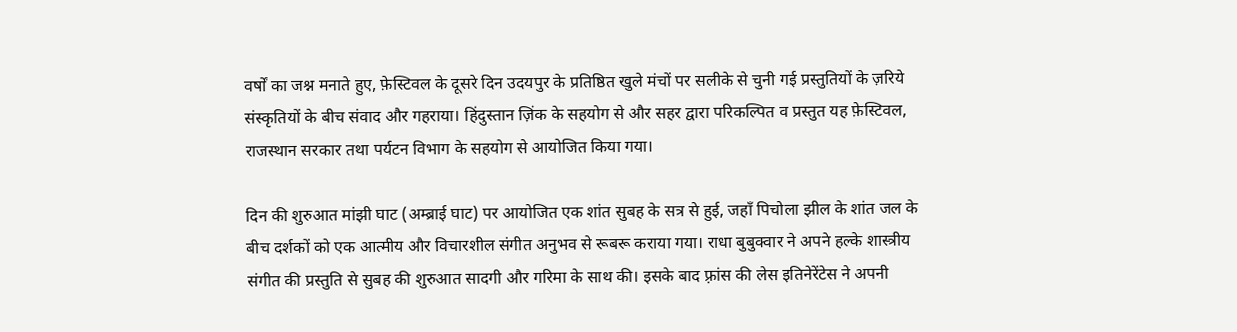वर्षों का जश्न मनाते हुए, फ़ेस्टिवल के दूसरे दिन उदयपुर के प्रतिष्ठित खुले मंचों पर सलीके से चुनी गई प्रस्तुतियों के ज़रिये संस्कृतियों के बीच संवाद और गहराया। हिंदुस्तान ज़िंक के सहयोग से और सहर द्वारा परिकल्पित व प्रस्तुत यह फ़ेस्टिवल, राजस्थान सरकार तथा पर्यटन विभाग के सहयोग से आयोजित किया गया।

दिन की शुरुआत मांझी घाट (अम्ब्राई घाट) पर आयोजित एक शांत सुबह के सत्र से हुई, जहाँ पिचोला झील के शांत जल के बीच दर्शकों को एक आत्मीय और विचारशील संगीत अनुभव से रूबरू कराया गया। राधा बुबुक्वार ने अपने हल्के शास्त्रीय संगीत की प्रस्तुति से सुबह की शुरुआत सादगी और गरिमा के साथ की। इसके बाद फ़्रांस की लेस इतिनेरेंटेस ने अपनी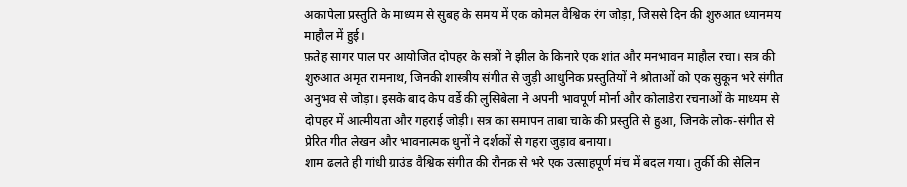अकापेला प्रस्तुति के माध्यम से सुबह के समय में एक कोमल वैश्विक रंग जोड़ा, जिससे दिन की शुरुआत ध्यानमय माहौल में हुई।
फ़तेह सागर पाल पर आयोजित दोपहर के सत्रों ने झील के किनारे एक शांत और मनभावन माहौल रचा। सत्र की शुरुआत अमृत रामनाथ, जिनकी शास्त्रीय संगीत से जुड़ी आधुनिक प्रस्तुतियों ने श्रोताओं को एक सुकून भरे संगीत अनुभव से जोड़ा। इसके बाद केप वर्डे की लुसिबेला ने अपनी भावपूर्ण मोर्ना और कोलाडेरा रचनाओं के माध्यम से दोपहर में आत्मीयता और गहराई जोड़ी। सत्र का समापन ताबा चाके की प्रस्तुति से हुआ, जिनके लोक-संगीत से प्रेरित गीत लेखन और भावनात्मक धुनों ने दर्शकों से गहरा जुड़ाव बनाया।
शाम ढलते ही गांधी ग्राउंड वैश्विक संगीत की रौनक़ से भरे एक उत्साहपूर्ण मंच में बदल गया। तुर्की की सेलिन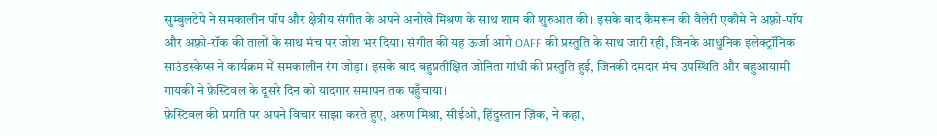सुम्बुलटेपे ने समकालीन पॉप और क्षेत्रीय संगीत के अपने अनोखे मिश्रण के साथ शाम की शुरुआत की। इसके बाद कैमरून की वैलेरी एकौमे ने अफ़्रो-पॉप और अफ़्रो-रॉक की तालों के साथ मंच पर जोश भर दिया। संगीत की यह ऊर्जा आगे OAFF की प्रस्तुति के साथ जारी रही, जिनके आधुनिक इलेक्ट्रॉनिक साउंडस्केप्स ने कार्यक्रम में समकालीन रंग जोड़ा। इसके बाद बहुप्रतीक्षित जोनिता गांधी की प्रस्तुति हुई, जिनकी दमदार मंच उपस्थिति और बहुआयामी गायकी ने फ़ेस्टिवल के दूसरे दिन को यादगार समापन तक पहुँचाया।
फ़ेस्टिवल की प्रगति पर अपने विचार साझा करते हुए, अरुण मिश्रा, सीईओ, हिंदुस्तान ज़िंक, ने कहा,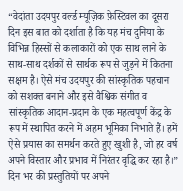“वेदांता उदयपुर वर्ल्ड म्यूज़िक फ़ेस्टिवल का दूसरा दिन इस बात को दर्शाता है कि यह मंच दुनिया के विभिन्न हिस्सों से कलाकारों को एक साथ लाने के साथ-साथ दर्शकों से सार्थक रूप से जुड़ने में कितना सक्षम है। ऐसे मंच उदयपुर की सांस्कृतिक पहचान को सशक्त बनाने और इसे वैश्विक संगीत व सांस्कृतिक आदान-प्रदान के एक महत्वपूर्ण केंद्र के रूप में स्थापित करने में अहम भूमिका निभाते हैं। हमें ऐसे प्रयास का समर्थन करते हुए खुशी है, जो हर वर्ष अपने विस्तार और प्रभाव में निरंतर वृद्धि कर रहा है।”
दिन भर की प्रस्तुतियों पर अपने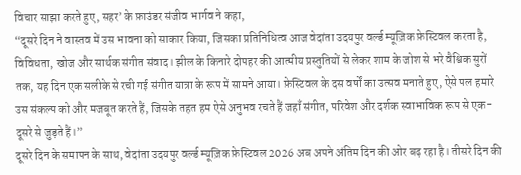विचार साझा करते हुए, सहर’ के फ़ाउंडर संजीव भार्गव ने कहा,
“दूसरे दिन ने वास्तव में उस भावना को साकार किया, जिसका प्रतिनिधित्व आज वेदांता उदयपुर वर्ल्ड म्यूज़िक फ़ेस्टिवल करता है, विविधता, खोज और सार्थक संगीत संवाद। झील के किनारे दोपहर की आत्मीय प्रस्तुतियों से लेकर शाम के जोश से भरे वैश्विक सुरों तक, यह दिन एक सलीके से रची गई संगीत यात्रा के रूप में सामने आया। फ़ेस्टिवल के दस वर्षों का उत्सव मनाते हुए, ऐसे पल हमारे उस संकल्प को और मजबूत करते हैं, जिसके तहत हम ऐसे अनुभव रचते हैं जहाँ संगीत, परिवेश और दर्शक स्वाभाविक रूप से एक-दूसरे से जुड़ते हैं।”
दूसरे दिन के समापन के साथ, वेदांता उदयपुर वर्ल्ड म्यूज़िक फ़ेस्टिवल 2026 अब अपने अंतिम दिन की ओर बढ़ रहा है। तीसरे दिन की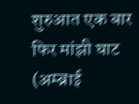शुरुआत एक बार फिर मांझी घाट (अम्ब्राई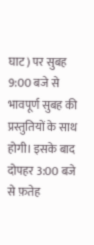घाट) पर सुबह 9:00 बजे से भावपूर्ण सुबह की प्रस्तुतियों के साथ होगी। इसके बाद दोपहर 3:00 बजे से फ़तेह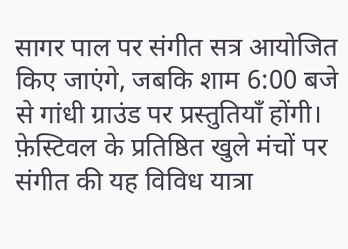सागर पाल पर संगीत सत्र आयोजित किए जाएंगे, जबकि शाम 6:00 बजे से गांधी ग्राउंड पर प्रस्तुतियाँ होंगी। फ़ेस्टिवल के प्रतिष्ठित खुले मंचों पर संगीत की यह विविध यात्रा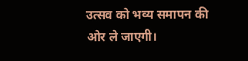उत्सव को भव्य समापन की ओर ले जाएगी।